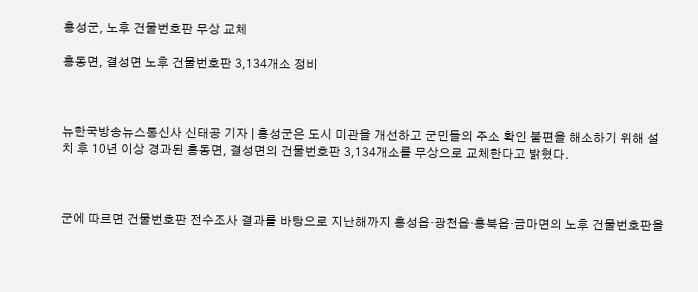홍성군, 노후 건물번호판 무상 교체

홍동면, 결성면 노후 건물번호판 3,134개소 정비



뉴한국방송뉴스통신사 신태공 기자 | 홍성군은 도시 미관을 개선하고 군민들의 주소 확인 불편을 해소하기 위해 설치 후 10년 이상 경과된 홍동면, 결성면의 건물번호판 3,134개소를 무상으로 교체한다고 밝혔다.



군에 따르면 건물번호판 전수조사 결과를 바탕으로 지난해까지 홍성읍·광천읍·홍북읍·금마면의 노후 건물번호판을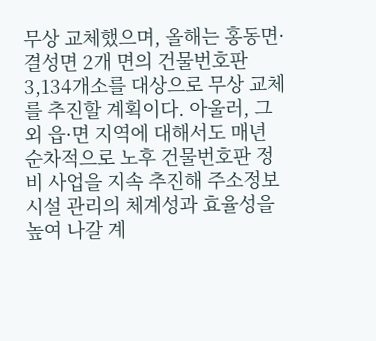무상 교체했으며, 올해는 홍동면·결성면 2개 면의 건물번호판 3,134개소를 대상으로 무상 교체를 추진할 계획이다. 아울러, 그 외 읍·면 지역에 대해서도 매년 순차적으로 노후 건물번호판 정비 사업을 지속 추진해 주소정보시설 관리의 체계성과 효율성을 높여 나갈 계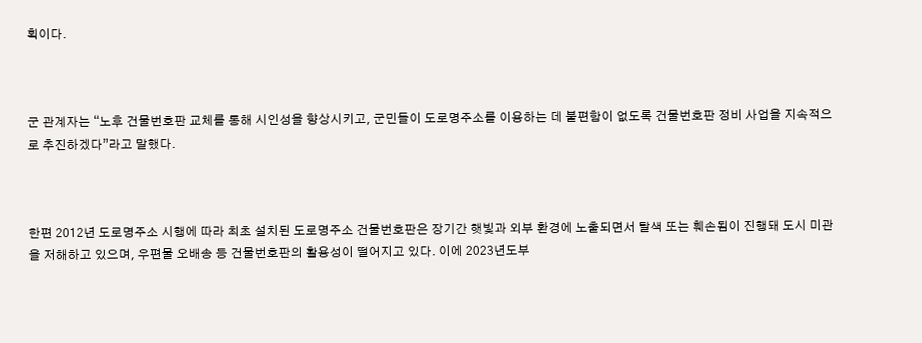획이다.



군 관계자는 “노후 건물번호판 교체를 통해 시인성을 향상시키고, 군민들이 도로명주소를 이용하는 데 불편함이 없도록 건물번호판 정비 사업을 지속적으로 추진하겠다”라고 말했다.



한편 2012년 도로명주소 시행에 따라 최초 설치된 도로명주소 건물번호판은 장기간 햇빛과 외부 환경에 노출되면서 탈색 또는 훼손됨이 진행돼 도시 미관을 저해하고 있으며, 우편물 오배송 등 건물번호판의 활용성이 떨어지고 있다. 이에 2023년도부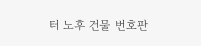터 노후 건물 번호판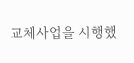교체사업을 시행했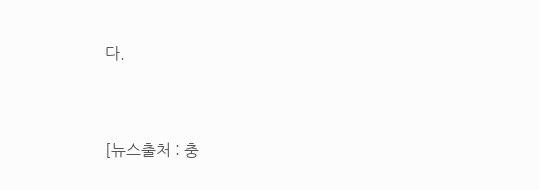다.


[뉴스출처 : 충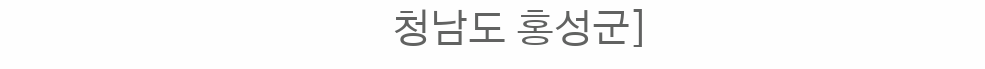청남도 홍성군]